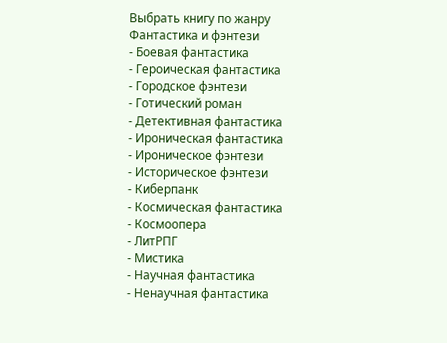Выбрать книгу по жанру
Фантастика и фэнтези
- Боевая фантастика
- Героическая фантастика
- Городское фэнтези
- Готический роман
- Детективная фантастика
- Ироническая фантастика
- Ироническое фэнтези
- Историческое фэнтези
- Киберпанк
- Космическая фантастика
- Космоопера
- ЛитРПГ
- Мистика
- Научная фантастика
- Ненаучная фантастика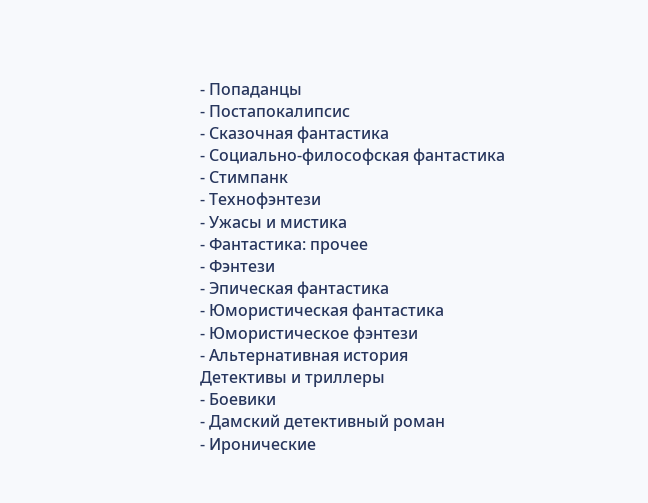- Попаданцы
- Постапокалипсис
- Сказочная фантастика
- Социально-философская фантастика
- Стимпанк
- Технофэнтези
- Ужасы и мистика
- Фантастика: прочее
- Фэнтези
- Эпическая фантастика
- Юмористическая фантастика
- Юмористическое фэнтези
- Альтернативная история
Детективы и триллеры
- Боевики
- Дамский детективный роман
- Иронические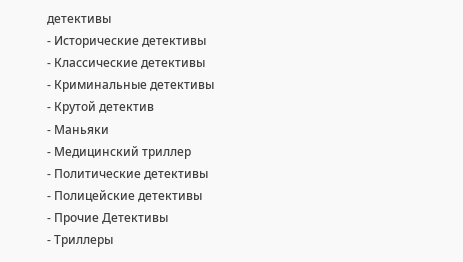детективы
- Исторические детективы
- Классические детективы
- Криминальные детективы
- Крутой детектив
- Маньяки
- Медицинский триллер
- Политические детективы
- Полицейские детективы
- Прочие Детективы
- Триллеры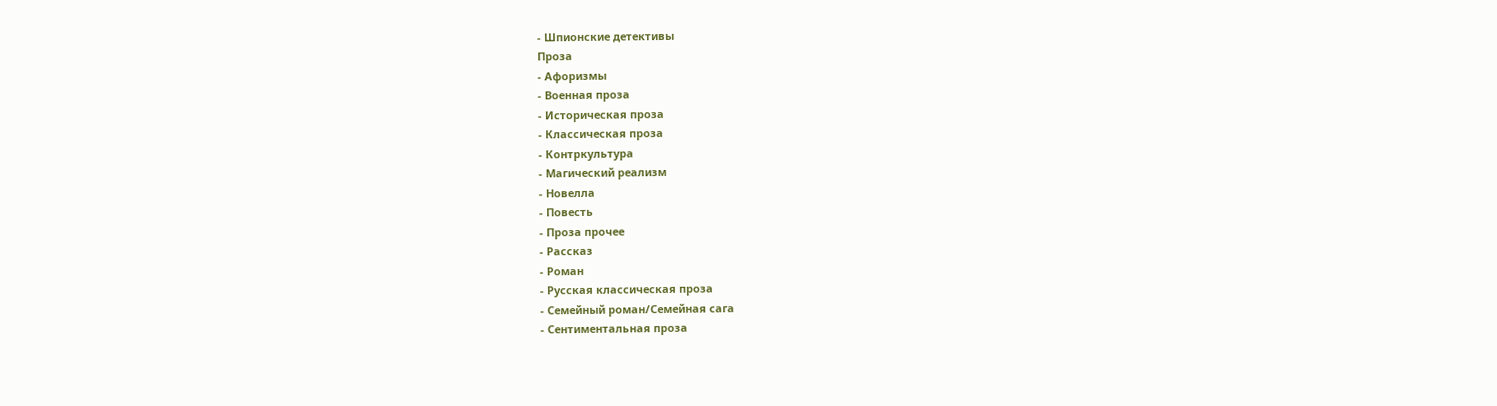- Шпионские детективы
Проза
- Афоризмы
- Военная проза
- Историческая проза
- Классическая проза
- Контркультура
- Магический реализм
- Новелла
- Повесть
- Проза прочее
- Рассказ
- Роман
- Русская классическая проза
- Семейный роман/Семейная сага
- Сентиментальная проза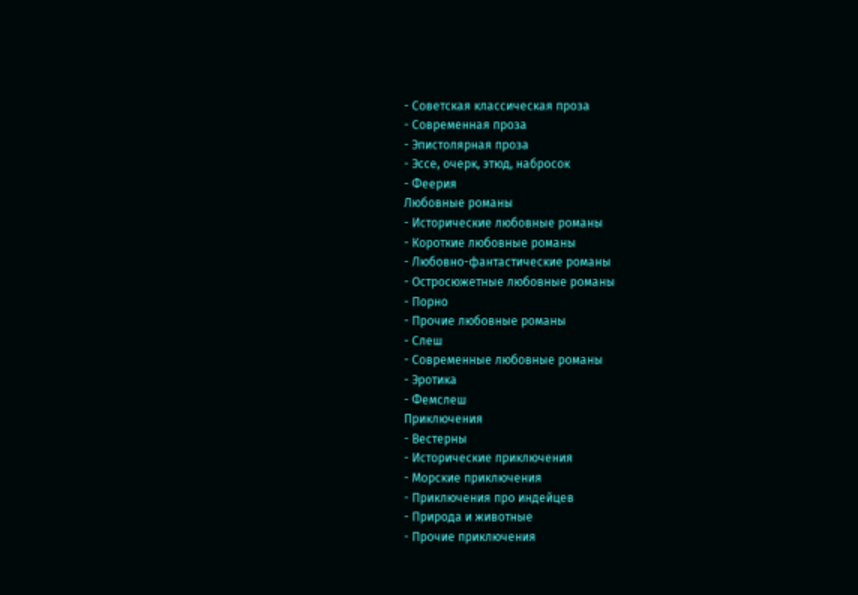- Советская классическая проза
- Современная проза
- Эпистолярная проза
- Эссе, очерк, этюд, набросок
- Феерия
Любовные романы
- Исторические любовные романы
- Короткие любовные романы
- Любовно-фантастические романы
- Остросюжетные любовные романы
- Порно
- Прочие любовные романы
- Слеш
- Современные любовные романы
- Эротика
- Фемслеш
Приключения
- Вестерны
- Исторические приключения
- Морские приключения
- Приключения про индейцев
- Природа и животные
- Прочие приключения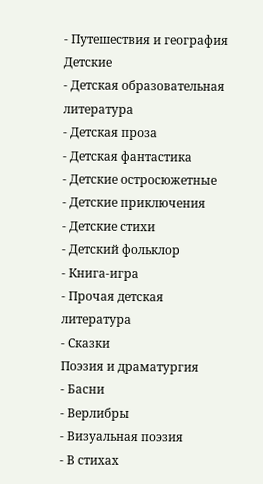- Путешествия и география
Детские
- Детская образовательная литература
- Детская проза
- Детская фантастика
- Детские остросюжетные
- Детские приключения
- Детские стихи
- Детский фольклор
- Книга-игра
- Прочая детская литература
- Сказки
Поэзия и драматургия
- Басни
- Верлибры
- Визуальная поэзия
- В стихах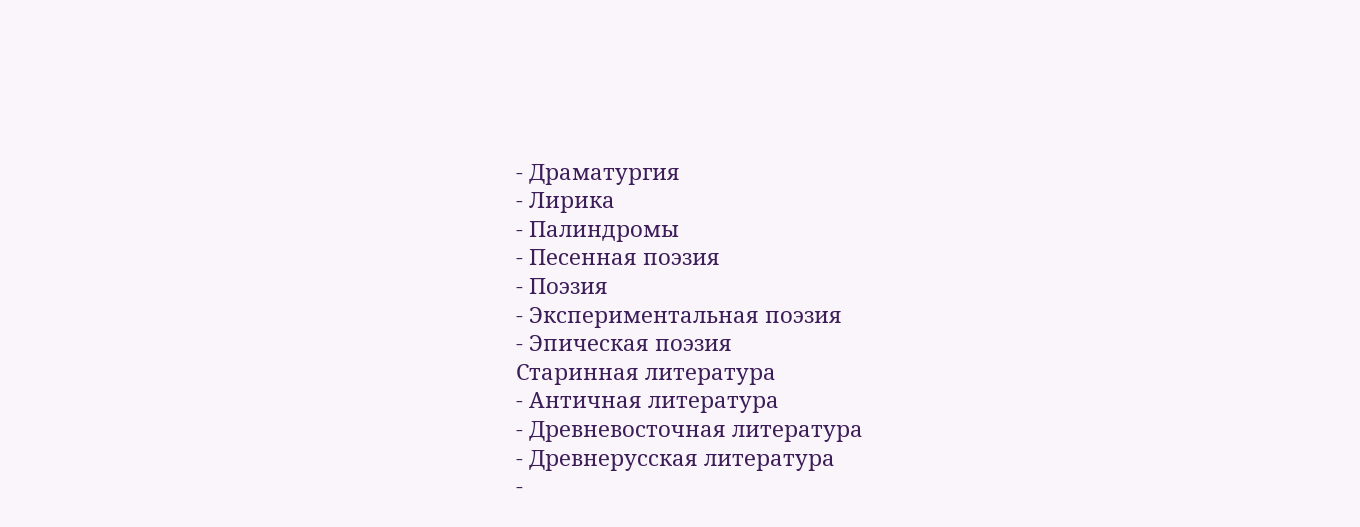- Драматургия
- Лирика
- Палиндромы
- Песенная поэзия
- Поэзия
- Экспериментальная поэзия
- Эпическая поэзия
Старинная литература
- Античная литература
- Древневосточная литература
- Древнерусская литература
-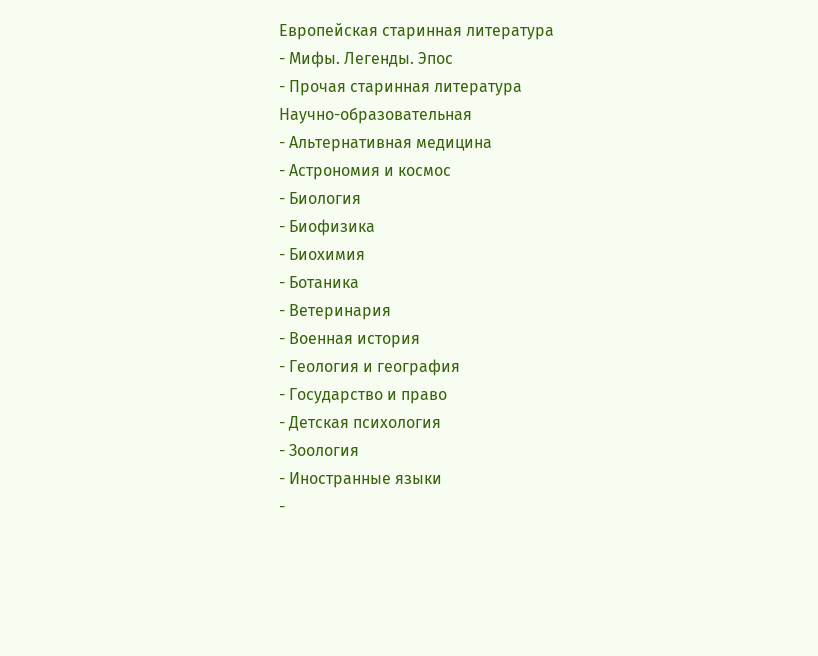Европейская старинная литература
- Мифы. Легенды. Эпос
- Прочая старинная литература
Научно-образовательная
- Альтернативная медицина
- Астрономия и космос
- Биология
- Биофизика
- Биохимия
- Ботаника
- Ветеринария
- Военная история
- Геология и география
- Государство и право
- Детская психология
- Зоология
- Иностранные языки
-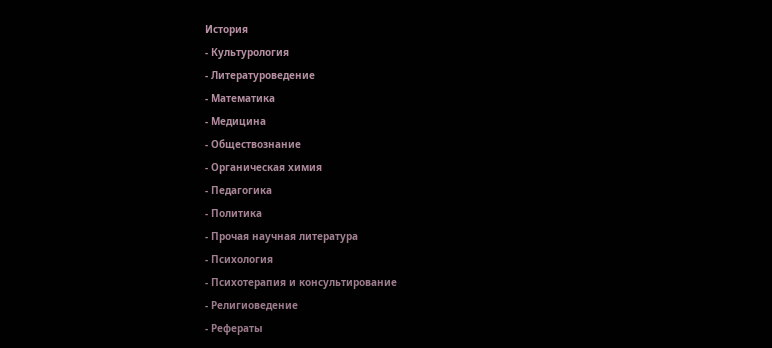История
- Культурология
- Литературоведение
- Математика
- Медицина
- Обществознание
- Органическая химия
- Педагогика
- Политика
- Прочая научная литература
- Психология
- Психотерапия и консультирование
- Религиоведение
- Рефераты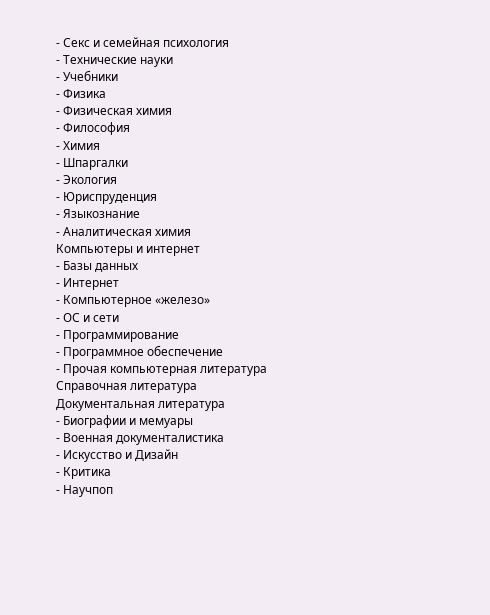- Секс и семейная психология
- Технические науки
- Учебники
- Физика
- Физическая химия
- Философия
- Химия
- Шпаргалки
- Экология
- Юриспруденция
- Языкознание
- Аналитическая химия
Компьютеры и интернет
- Базы данных
- Интернет
- Компьютерное «железо»
- ОС и сети
- Программирование
- Программное обеспечение
- Прочая компьютерная литература
Справочная литература
Документальная литература
- Биографии и мемуары
- Военная документалистика
- Искусство и Дизайн
- Критика
- Научпоп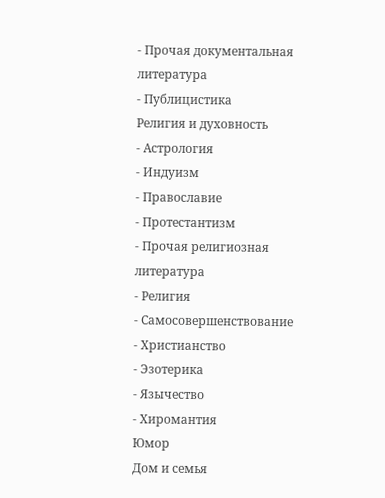- Прочая документальная литература
- Публицистика
Религия и духовность
- Астрология
- Индуизм
- Православие
- Протестантизм
- Прочая религиозная литература
- Религия
- Самосовершенствование
- Христианство
- Эзотерика
- Язычество
- Хиромантия
Юмор
Дом и семья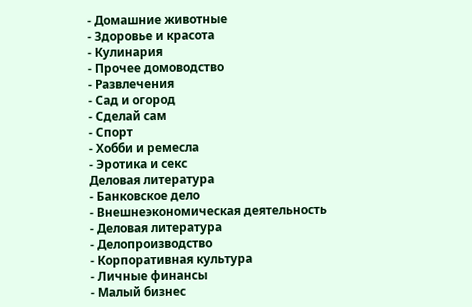- Домашние животные
- Здоровье и красота
- Кулинария
- Прочее домоводство
- Развлечения
- Сад и огород
- Сделай сам
- Спорт
- Хобби и ремесла
- Эротика и секс
Деловая литература
- Банковское дело
- Внешнеэкономическая деятельность
- Деловая литература
- Делопроизводство
- Корпоративная культура
- Личные финансы
- Малый бизнес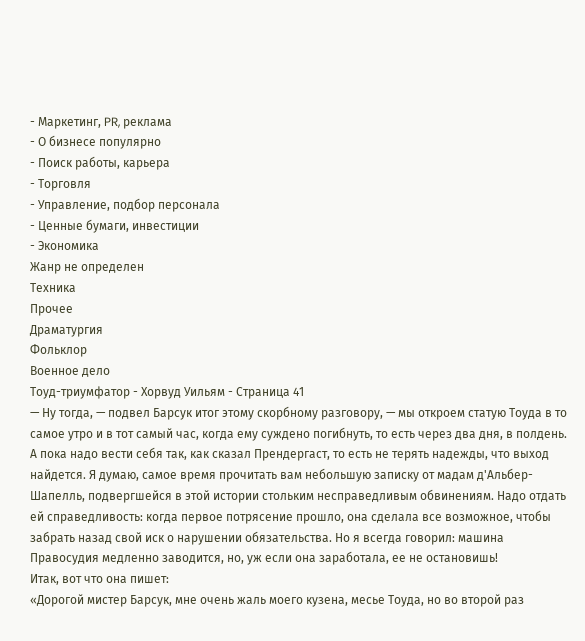- Маркетинг, PR, реклама
- О бизнесе популярно
- Поиск работы, карьера
- Торговля
- Управление, подбор персонала
- Ценные бумаги, инвестиции
- Экономика
Жанр не определен
Техника
Прочее
Драматургия
Фольклор
Военное дело
Тоуд-триумфатор - Хорвуд Уильям - Страница 41
— Ну тогда, — подвел Барсук итог этому скорбному разговору, — мы откроем статую Тоуда в то самое утро и в тот самый час, когда ему суждено погибнуть, то есть через два дня, в полдень. А пока надо вести себя так, как сказал Прендергаст, то есть не терять надежды, что выход найдется. Я думаю, самое время прочитать вам небольшую записку от мадам д'Альбер-Шапелль, подвергшейся в этой истории стольким несправедливым обвинениям. Надо отдать ей справедливость: когда первое потрясение прошло, она сделала все возможное, чтобы забрать назад свой иск о нарушении обязательства. Но я всегда говорил: машина Правосудия медленно заводится, но, уж если она заработала, ее не остановишь!
Итак, вот что она пишет:
«Дорогой мистер Барсук, мне очень жаль моего кузена, месье Тоуда, но во второй раз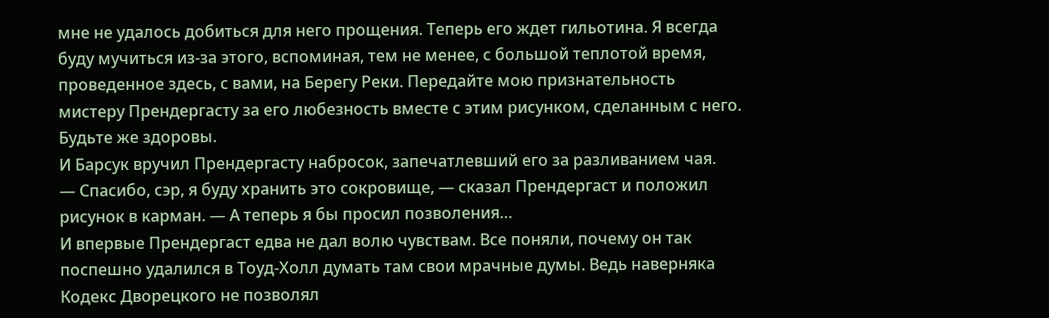мне не удалось добиться для него прощения. Теперь его ждет гильотина. Я всегда буду мучиться из-за этого, вспоминая, тем не менее, с большой теплотой время, проведенное здесь, с вами, на Берегу Реки. Передайте мою признательность мистеру Прендергасту за его любезность вместе с этим рисунком, сделанным с него. Будьте же здоровы.
И Барсук вручил Прендергасту набросок, запечатлевший его за разливанием чая.
— Спасибо, сэр, я буду хранить это сокровище, — сказал Прендергаст и положил рисунок в карман. — А теперь я бы просил позволения…
И впервые Прендергаст едва не дал волю чувствам. Все поняли, почему он так поспешно удалился в Тоуд-Холл думать там свои мрачные думы. Ведь наверняка Кодекс Дворецкого не позволял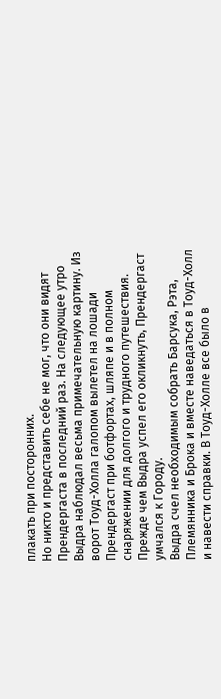плакать при посторонних.
Но никто и представить себе не мог, что они видят Прендергаста в последний раз. На следующее утро Выдра наблюдал весьма примечательную картину. Из ворот Тоуд-Холла галопом вылетел на лошади Прендергаст при ботфортах, шляпе и в полном снаряжении для долгого и трудного путешествия. Прежде чем Выдра успел его окликнуть, Прендергаст умчался к Городу.
Выдра счел необходимым собрать Барсука, Рэта, Племянника и Брока и вместе наведаться в Тоуд-Холл и навести справки. В Тоуд-Холле все было в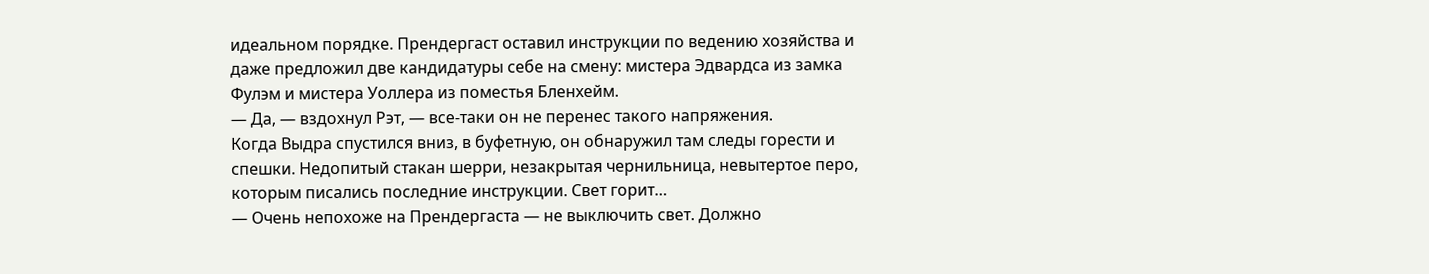идеальном порядке. Прендергаст оставил инструкции по ведению хозяйства и даже предложил две кандидатуры себе на смену: мистера Эдвардса из замка Фулэм и мистера Уоллера из поместья Бленхейм.
— Да, — вздохнул Рэт, — все-таки он не перенес такого напряжения.
Когда Выдра спустился вниз, в буфетную, он обнаружил там следы горести и спешки. Недопитый стакан шерри, незакрытая чернильница, невытертое перо, которым писались последние инструкции. Свет горит…
— Очень непохоже на Прендергаста — не выключить свет. Должно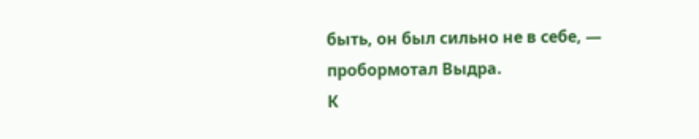быть, он был сильно не в себе, — пробормотал Выдра.
К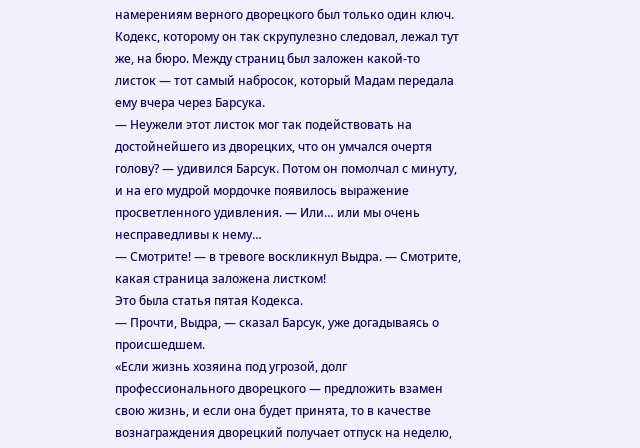намерениям верного дворецкого был только один ключ. Кодекс, которому он так скрупулезно следовал, лежал тут же, на бюро. Между страниц был заложен какой-то листок — тот самый набросок, который Мадам передала ему вчера через Барсука.
— Неужели этот листок мог так подействовать на достойнейшего из дворецких, что он умчался очертя голову? — удивился Барсук. Потом он помолчал с минуту, и на его мудрой мордочке появилось выражение просветленного удивления. — Или… или мы очень несправедливы к нему…
— Смотрите! — в тревоге воскликнул Выдра. — Смотрите, какая страница заложена листком!
Это была статья пятая Кодекса.
— Прочти, Выдра, — сказал Барсук, уже догадываясь о происшедшем.
«Если жизнь хозяина под угрозой, долг профессионального дворецкого — предложить взамен свою жизнь, и если она будет принята, то в качестве вознаграждения дворецкий получает отпуск на неделю,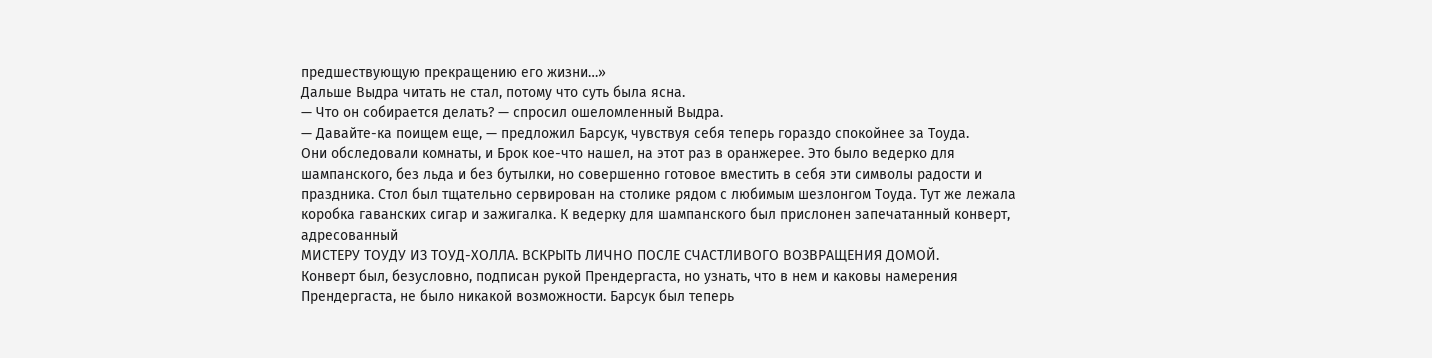предшествующую прекращению его жизни…»
Дальше Выдра читать не стал, потому что суть была ясна.
— Что он собирается делать? — спросил ошеломленный Выдра.
— Давайте-ка поищем еще, — предложил Барсук, чувствуя себя теперь гораздо спокойнее за Тоуда.
Они обследовали комнаты, и Брок кое-что нашел, на этот раз в оранжерее. Это было ведерко для шампанского, без льда и без бутылки, но совершенно готовое вместить в себя эти символы радости и праздника. Стол был тщательно сервирован на столике рядом с любимым шезлонгом Тоуда. Тут же лежала коробка гаванских сигар и зажигалка. К ведерку для шампанского был прислонен запечатанный конверт, адресованный
МИСТЕРУ ТОУДУ ИЗ ТОУД-ХОЛЛА. ВСКРЫТЬ ЛИЧНО ПОСЛЕ СЧАСТЛИВОГО ВОЗВРАЩЕНИЯ ДОМОЙ.
Конверт был, безусловно, подписан рукой Прендергаста, но узнать, что в нем и каковы намерения Прендергаста, не было никакой возможности. Барсук был теперь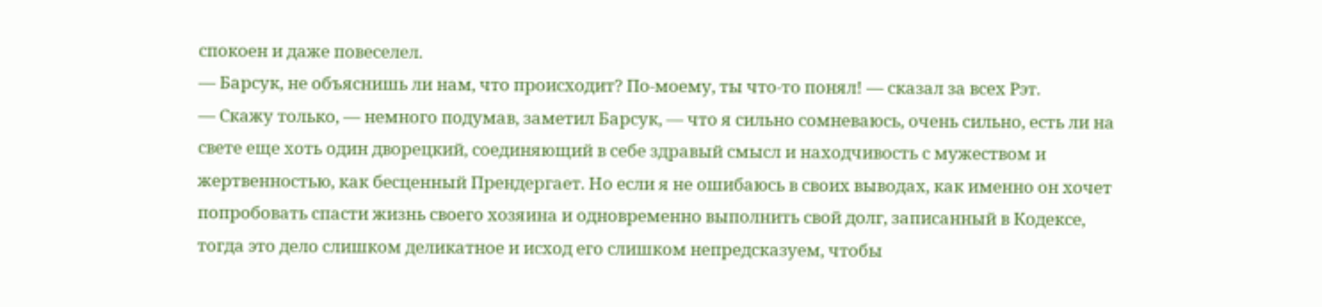спокоен и даже повеселел.
— Барсук, не объяснишь ли нам, что происходит? По-моему, ты что-то понял! — сказал за всех Рэт.
— Скажу только, — немного подумав, заметил Барсук, — что я сильно сомневаюсь, очень сильно, есть ли на свете еще хоть один дворецкий, соединяющий в себе здравый смысл и находчивость с мужеством и жертвенностью, как бесценный Прендергает. Но если я не ошибаюсь в своих выводах, как именно он хочет попробовать спасти жизнь своего хозяина и одновременно выполнить свой долг, записанный в Кодексе, тогда это дело слишком деликатное и исход его слишком непредсказуем, чтобы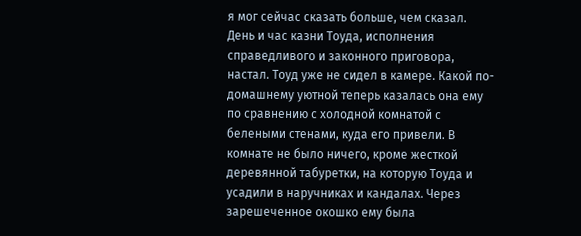я мог сейчас сказать больше, чем сказал.
День и час казни Тоуда, исполнения справедливого и законного приговора, настал. Тоуд уже не сидел в камере. Какой по-домашнему уютной теперь казалась она ему по сравнению с холодной комнатой с белеными стенами, куда его привели. В комнате не было ничего, кроме жесткой деревянной табуретки, на которую Тоуда и усадили в наручниках и кандалах. Через зарешеченное окошко ему была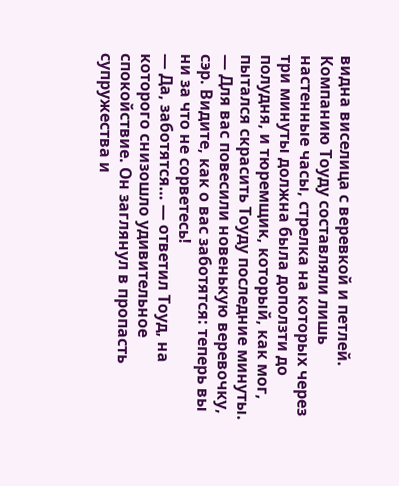видна виселица с веревкой и петлей. Компанию Тоуду составляли лишь настенные часы, стрелка на которых через три минуты должна была доползти до полудня, и тюремщик, который, как мог, пытался скрасить Тоуду последние минуты.
— Для вас повесили новенькую веревочку, сэр. Видите, как о вас заботятся: теперь вы ни за что не сорветесь!
— Да, заботятся… — ответил Тоуд, на которого снизошло удивительное спокойствие. Он заглянул в пропасть супружества и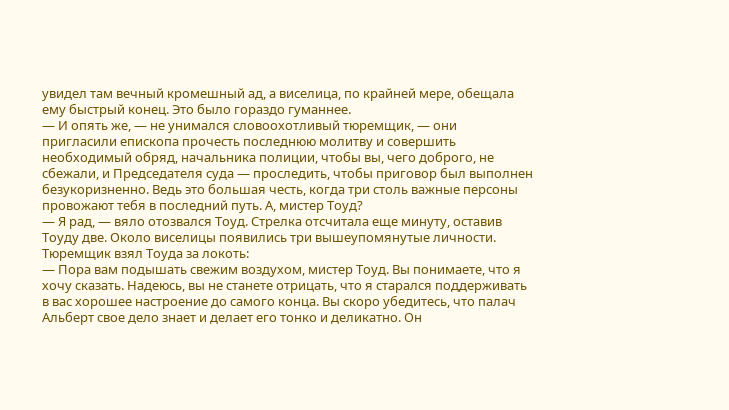увидел там вечный кромешный ад, а виселица, по крайней мере, обещала ему быстрый конец. Это было гораздо гуманнее.
— И опять же, — не унимался словоохотливый тюремщик, — они пригласили епископа прочесть последнюю молитву и совершить необходимый обряд, начальника полиции, чтобы вы, чего доброго, не сбежали, и Председателя суда — проследить, чтобы приговор был выполнен безукоризненно. Ведь это большая честь, когда три столь важные персоны провожают тебя в последний путь. А, мистер Тоуд?
— Я рад, — вяло отозвался Тоуд. Стрелка отсчитала еще минуту, оставив Тоуду две. Около виселицы появились три вышеупомянутые личности. Тюремщик взял Тоуда за локоть:
— Пора вам подышать свежим воздухом, мистер Тоуд. Вы понимаете, что я хочу сказать. Надеюсь, вы не станете отрицать, что я старался поддерживать в вас хорошее настроение до самого конца. Вы скоро убедитесь, что палач Альберт свое дело знает и делает его тонко и деликатно. Он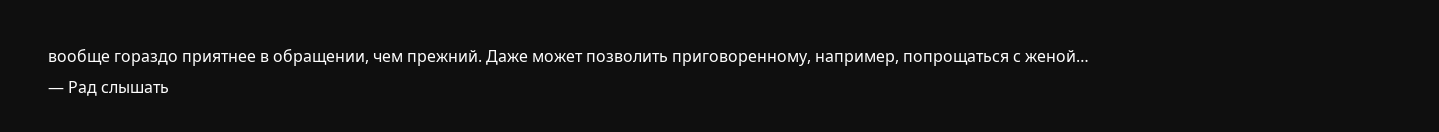вообще гораздо приятнее в обращении, чем прежний. Даже может позволить приговоренному, например, попрощаться с женой…
— Рад слышать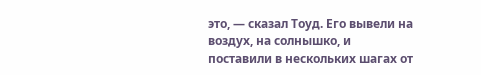это, — сказал Тоуд. Его вывели на воздух, на солнышко, и поставили в нескольких шагах от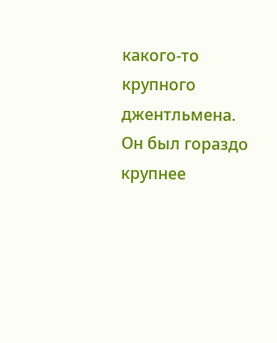какого-то крупного джентльмена. Он был гораздо крупнее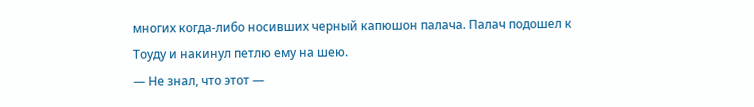многих когда-либо носивших черный капюшон палача. Палач подошел к Тоуду и накинул петлю ему на шею.
— Не знал, что этот —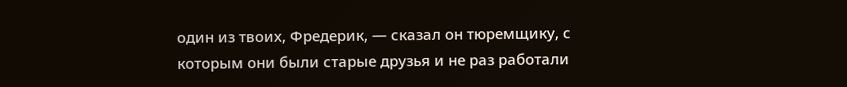один из твоих, Фредерик, — сказал он тюремщику, с которым они были старые друзья и не раз работали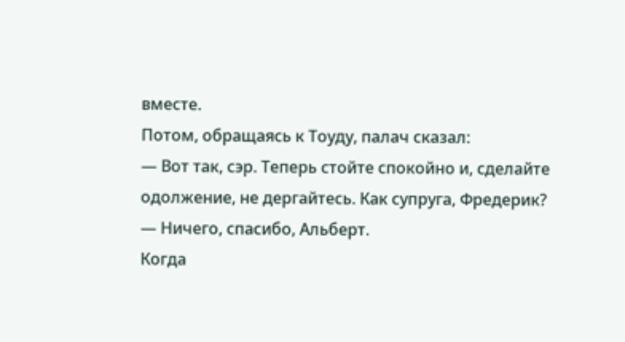вместе.
Потом, обращаясь к Тоуду, палач сказал:
— Вот так, сэр. Теперь стойте спокойно и, сделайте одолжение, не дергайтесь. Как супруга, Фредерик?
— Ничего, спасибо, Альберт.
Когда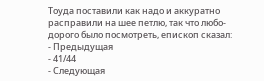Тоуда поставили как надо и аккуратно расправили на шее петлю, так что любо-дорого было посмотреть, епископ сказал:
- Предыдущая
- 41/44
- Следующая